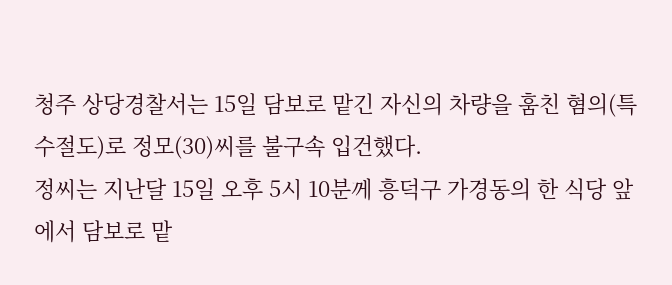청주 상당경찰서는 15일 담보로 맡긴 자신의 차량을 훔친 혐의(특수절도)로 정모(30)씨를 불구속 입건했다.
정씨는 지난달 15일 오후 5시 10분께 흥덕구 가경동의 한 식당 앞에서 담보로 맡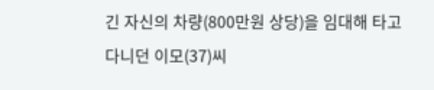긴 자신의 차량(800만원 상당)을 임대해 타고 다니던 이모(37)씨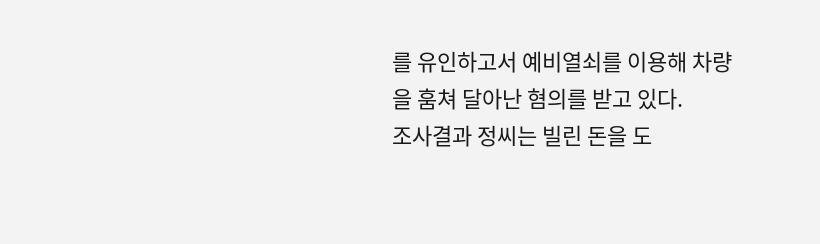를 유인하고서 예비열쇠를 이용해 차량을 훔쳐 달아난 혐의를 받고 있다.
조사결과 정씨는 빌린 돈을 도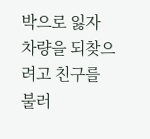박으로 잃자 차량을 되찾으려고 친구를 불러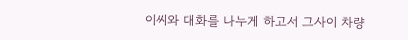이씨와 대화를 나누게 하고서 그사이 차량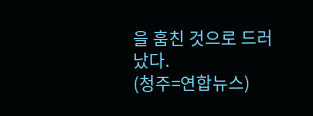을 훔친 것으로 드러났다.
(청주=연합뉴스)